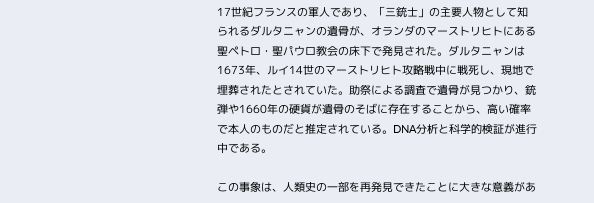17世紀フランスの軍人であり、「三銃士」の主要人物として知られるダルタニャンの遺骨が、オランダのマーストリヒトにある聖ペトロ・聖パウロ教会の床下で発見された。ダルタニャンは1673年、ルイ14世のマーストリヒト攻略戦中に戦死し、現地で埋葬されたとされていた。助祭による調査で遺骨が見つかり、銃弾や1660年の硬貨が遺骨のそばに存在することから、高い確率で本人のものだと推定されている。DNA分析と科学的検証が進行中である。

この事象は、人類史の一部を再発見できたことに大きな意義があ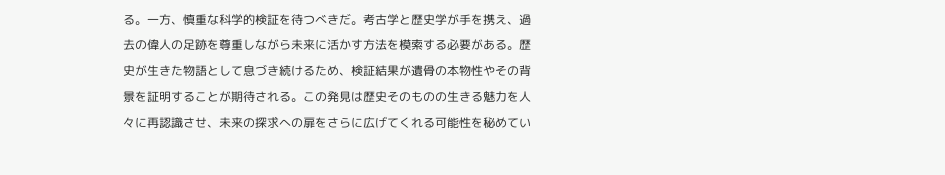る。一方、慎重な科学的検証を待つべきだ。考古学と歴史学が手を携え、過去の偉人の足跡を尊重しながら未来に活かす方法を模索する必要がある。歴史が生きた物語として息づき続けるため、検証結果が遺骨の本物性やその背景を証明することが期待される。この発見は歴史そのものの生きる魅力を人々に再認識させ、未来の探求への扉をさらに広げてくれる可能性を秘めてい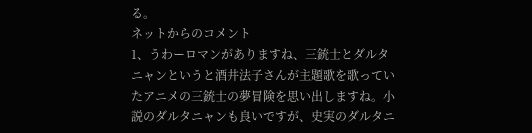る。
ネットからのコメント
1、うわーロマンがありますね、三銃士とダルタニャンというと酒井法子さんが主題歌を歌っていたアニメの三銃士の夢冒険を思い出しますね。小説のダルタニャンも良いですが、史実のダルタニ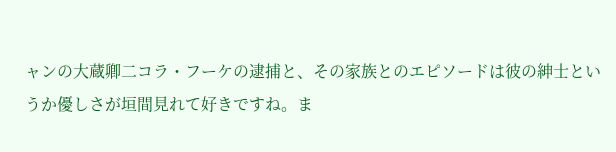ャンの大蔵卿二コラ・フーケの逮捕と、その家族とのエピソードは彼の紳士というか優しさが垣間見れて好きですね。ま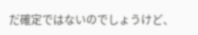だ確定ではないのでしょうけど、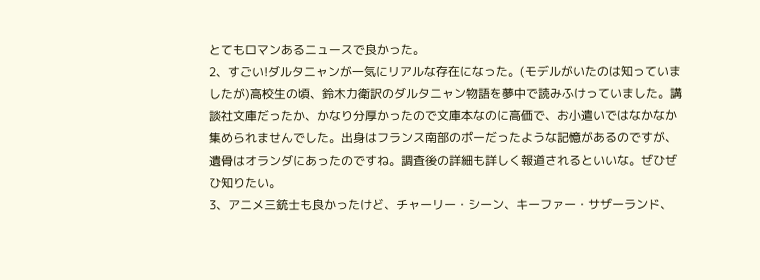とてもロマンあるニュースで良かった。
2、すごい!ダルタニャンが一気にリアルな存在になった。(モデルがいたのは知っていましたが)高校生の頃、鈴木力衛訳のダルタニャン物語を夢中で読みふけっていました。講談社文庫だったか、かなり分厚かったので文庫本なのに高価で、お小遣いではなかなか集められませんでした。出身はフランス南部のポーだったような記憶があるのですが、遺骨はオランダにあったのですね。調査後の詳細も詳しく報道されるといいな。ぜひぜひ知りたい。
3、アニメ三銃士も良かったけど、チャーリー・シーン、キーファー・サザーランド、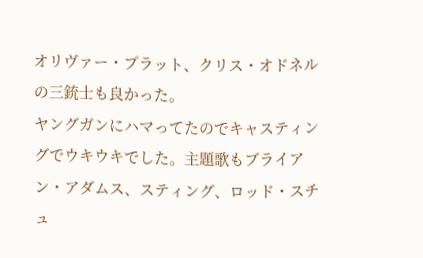オリヴァー・プラット、クリス・オドネルの三銃士も良かった。
ヤングガンにハマってたのでキャスティングでウキウキでした。主題歌もブライアン・アダムス、スティング、ロッド・スチュ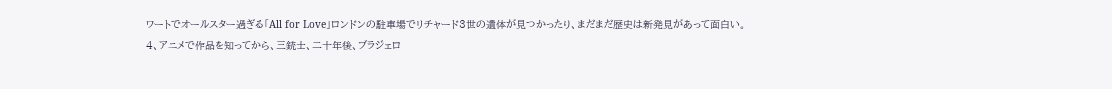ワートでオールスター過ぎる「All for Love」ロンドンの駐車場でリチャード3世の遺体が見つかったり、まだまだ歴史は新発見があって面白い。
4、アニメで作品を知ってから、三銃士、二十年後、ブラジェロ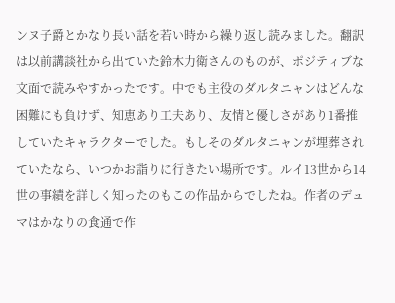ンヌ子爵とかなり長い話を若い時から繰り返し読みました。翻訳は以前講談社から出ていた鈴木力衛さんのものが、ポジティブな文面で読みやすかったです。中でも主役のダルタニャンはどんな困難にも負けず、知恵あり工夫あり、友情と優しさがあり1番推していたキャラクターでした。もしそのダルタニャンが埋葬されていたなら、いつかお詣りに行きたい場所です。ルイ13世から14世の事績を詳しく知ったのもこの作品からでしたね。作者のデュマはかなりの食通で作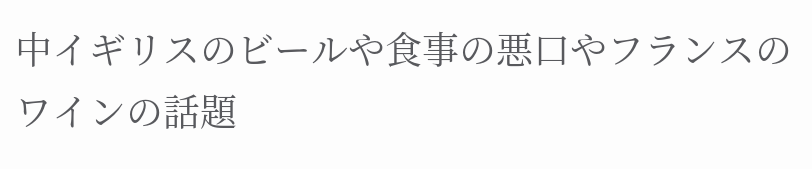中イギリスのビールや食事の悪口やフランスのワインの話題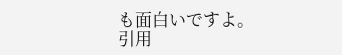も面白いですよ。
引用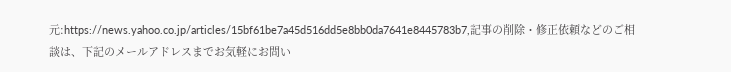元:https://news.yahoo.co.jp/articles/15bf61be7a45d516dd5e8bb0da7641e8445783b7,記事の削除・修正依頼などのご相談は、下記のメールアドレスまでお気軽にお問い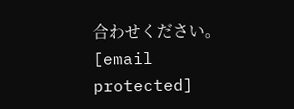合わせください。[email protected]